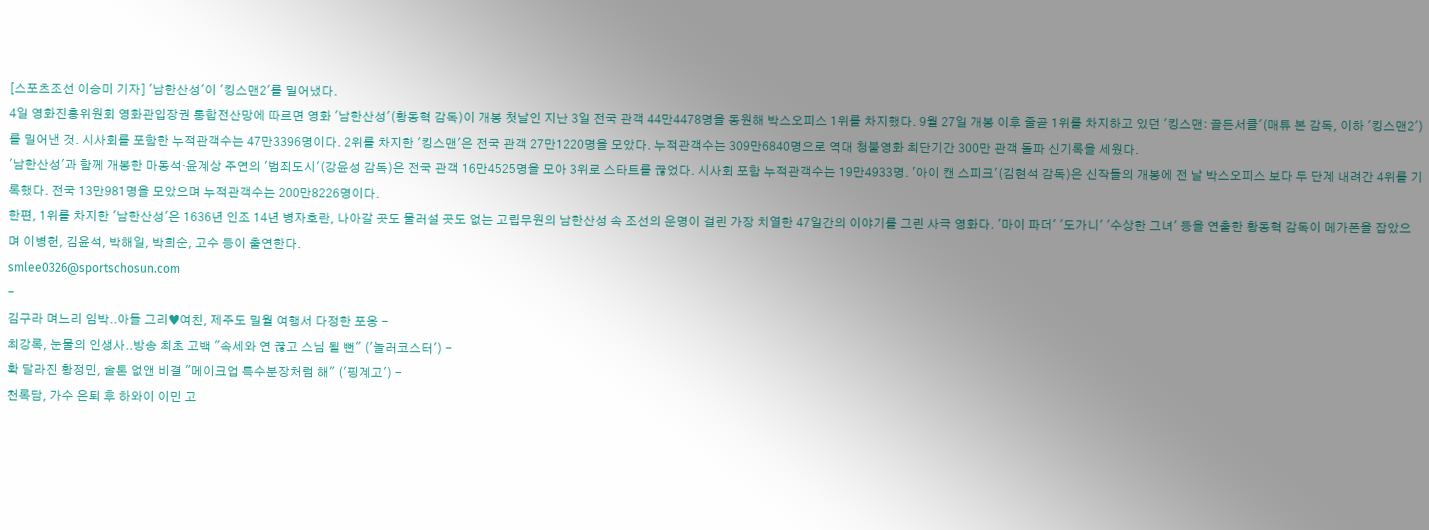[스포츠조선 이승미 기자] '남한산성'이 '킹스맨2'를 밀어냈다.
4일 영화진흥위원회 영화관입장권 통합전산망에 따르면 영화 '남한산성'(황동혁 감독)이 개봉 첫날인 지난 3일 전국 관객 44만4478명을 동원해 박스오피스 1위를 차지했다. 9월 27일 개봉 이후 줄곧 1위를 차지하고 있던 '킹스맨: 골든서클'(매튜 본 감독, 이하 '킹스맨2')를 밀어낸 것. 시사회를 포함한 누적관객수는 47만3396명이다. 2위를 차지한 '킹스맨'은 전국 관객 27만1220명을 모았다. 누적관객수는 309만6840명으로 역대 청불영화 최단기간 300만 관객 돌파 신기록을 세웠다.
'남한산성'과 함께 개봉한 마동석·윤계상 주연의 '범죄도시'(강윤성 감독)은 전국 관객 16만4525명을 모아 3위로 스타트를 끊었다. 시사회 포함 누적관객수는 19만4933명. '아이 캔 스피크'(김현석 감독)은 신작들의 개봉에 전 날 박스오피스 보다 두 단계 내려간 4위를 기록했다. 전국 13만981명을 모았으며 누적관객수는 200만8226명이다.
한편, 1위를 차지한 '남한산성'은 1636년 인조 14년 병자호란, 나아갈 곳도 물러설 곳도 없는 고립무원의 남한산성 속 조선의 운명이 걸린 가장 치열한 47일간의 이야기를 그린 사극 영화다. '마이 파더' '도가니' '수상한 그녀' 등을 연출한 황동혁 감독이 메가폰을 잡았으며 이병헌, 김윤석, 박해일, 박희순, 고수 등이 출연한다.
smlee0326@sportschosun.com
-
김구라 며느리 임박..아들 그리♥여친, 제주도 밀월 여행서 다정한 포옹 -
최강록, 눈물의 인생사..방송 최초 고백 "속세와 연 끊고 스님 될 뻔" ('놀러코스터') -
확 달라진 황정민, 술톤 없앤 비결 "메이크업 특수분장처럼 해" ('핑계고') -
천록담, 가수 은퇴 후 하와이 이민 고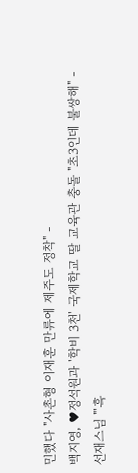민했다 "사촌형 이재훈 만류에 제주도 정착" -
백지영, ♥정석원과 '학비 3천' 국제학교 딸 교육관 충돌 "초3인데 불쌍해" -
선재스님 "'흑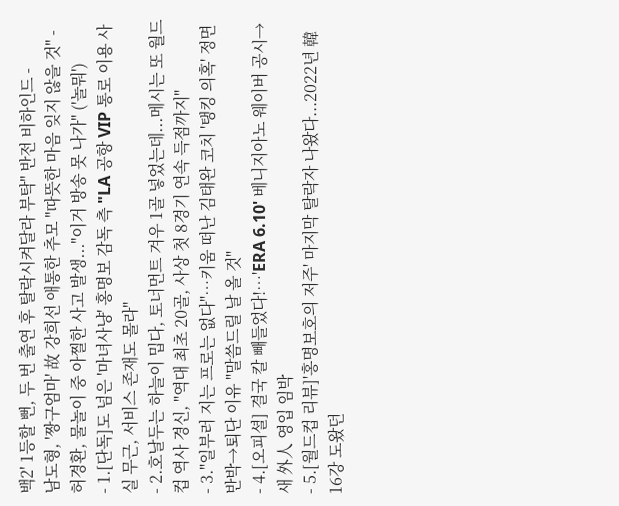백2' 1등할 뻔, 두 번 출연 후 탈락시켜달라 부탁" 반전 비하인드 -
남도형, '짱구엄마' 故 강희선 애통한 추모 "따뜻한 마음 잊지 않을 것" -
허경환, 물놀이 중 아찔한 사고 발생..."이거 방송 못 나가" ('놀뭐')
- 1.[단독]도 넘은 '마녀사냥' 홍명보 감독 측 "LA 공항 VIP 통로 이용 사실 무근, 서비스 존재도 몰라"
- 2.호날두는 하늘이 밉다, 토너먼트 겨우 1골 넣었는데...메시는 또 월드컵 역사 경신, "역대 최초 20골, 사상 첫 8경기 연속 득점까지"
- 3."일부러 지는 프로는 없다"…키움 떠난 김태완 코치 '탱킹 의혹' 정면 반박→퇴단 이유 "말씀드릴 날 올 것"
- 4.[오피셜] 결국 칼 빼들었다!…'ERA 6.10' 베니지아노 웨이버 공시→새 外人 영입 임박
- 5.[월드컵 리뷰]'홍명보호의 저주' 마지막 탈락자 나왔다...2022년 韓 16강 도왔던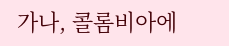가나, 콜롬비아에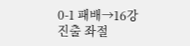0-1 패배→16강 진출 좌절